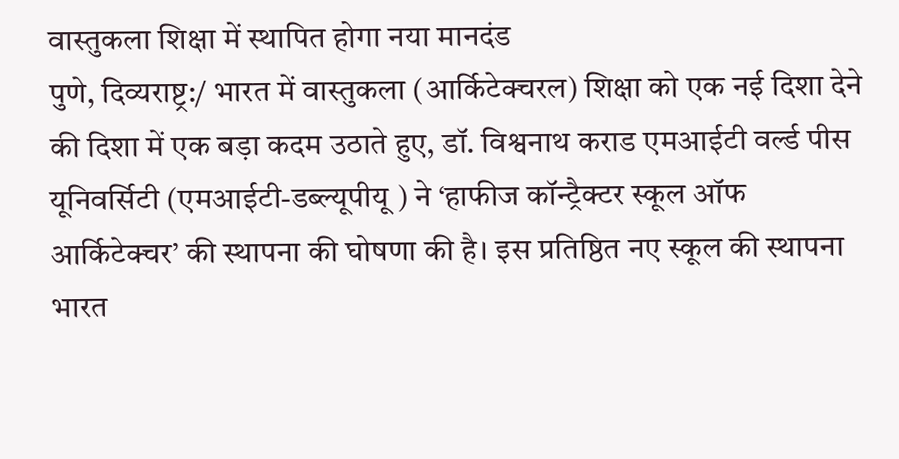वास्तुकला शिक्षा में स्थापित होगा नया मानदंड
पुणे, दिव्यराष्ट्र:/ भारत में वास्तुकला (आर्किटेक्चरल) शिक्षा को एक नई दिशा देने की दिशा में एक बड़ा कदम उठाते हुए, डॉ. विश्वनाथ कराड एमआईटी वर्ल्ड पीस यूनिवर्सिटी (एमआईटी-डब्ल्यूपीयू ) ने ‘हाफीज कॉन्ट्रैक्टर स्कूल ऑफ आर्किटेक्चर’ की स्थापना की घोषणा की है। इस प्रतिष्ठित नए स्कूल की स्थापना भारत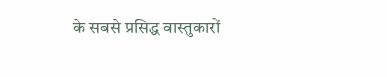के सबसे प्रसिद्ध वास्तुकारों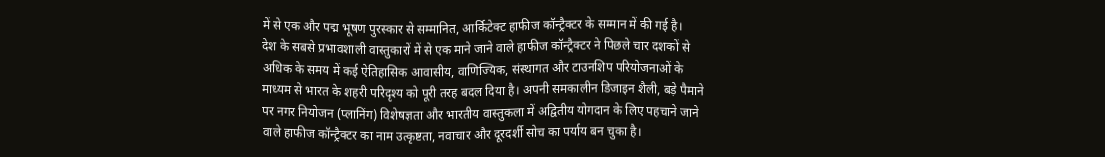में से एक और पद्म भूषण पुरस्कार से सम्मानित, आर्किटेक्ट हाफीज कॉन्ट्रैक्टर के सम्मान में की गई है।
देश के सबसे प्रभावशाली वास्तुकारों में से एक माने जाने वाले हाफीज कॉन्ट्रैक्टर ने पिछले चार दशकों से अधिक के समय में कई ऐतिहासिक आवासीय, वाणिज्यिक, संस्थागत और टाउनशिप परियोजनाओं के माध्यम से भारत के शहरी परिदृश्य को पूरी तरह बदल दिया है। अपनी समकालीन डिजाइन शैली, बड़े पैमाने पर नगर नियोजन (प्लानिंग) विशेषज्ञता और भारतीय वास्तुकला में अद्वितीय योगदान के लिए पहचाने जाने वाले हाफीज कॉन्ट्रैक्टर का नाम उत्कृष्टता, नवाचार और दूरदर्शी सोच का पर्याय बन चुका है।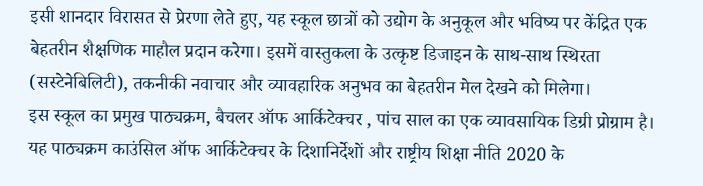इसी शानदार विरासत से प्रेरणा लेते हुए, यह स्कूल छात्रों को उद्योग के अनुकूल और भविष्य पर केंद्रित एक बेहतरीन शैक्षणिक माहौल प्रदान करेगा। इसमें वास्तुकला के उत्कृष्ट डिजाइन के साथ-साथ स्थिरता (सस्टेनेबिलिटी), तकनीकी नवाचार और व्यावहारिक अनुभव का बेहतरीन मेल देखने को मिलेगा।
इस स्कूल का प्रमुख पाठ्यक्रम, बैचलर ऑफ आर्किटेक्चर , पांच साल का एक व्यावसायिक डिग्री प्रोग्राम है। यह पाठ्यक्रम काउंसिल ऑफ आर्किटेक्चर के दिशानिर्देशों और राष्ट्रीय शिक्षा नीति 2020 के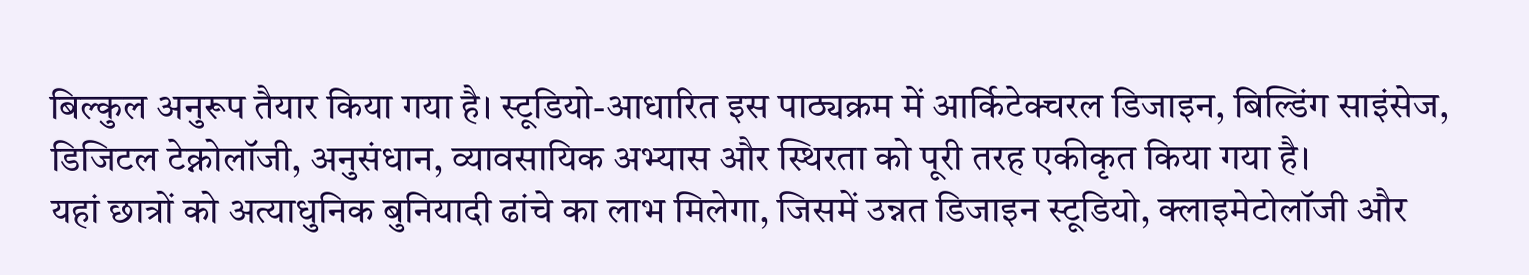बिल्कुल अनुरूप तैयार किया गया है। स्टूडियो-आधारित इस पाठ्यक्रम में आर्किटेक्चरल डिजाइन, बिल्डिंग साइंसेज, डिजिटल टेक्नोलॉजी, अनुसंधान, व्यावसायिक अभ्यास और स्थिरता को पूरी तरह एकीकृत किया गया है।
यहां छात्रों को अत्याधुनिक बुनियादी ढांचे का लाभ मिलेगा, जिसमें उन्नत डिजाइन स्टूडियो, क्लाइमेटोलॉजी और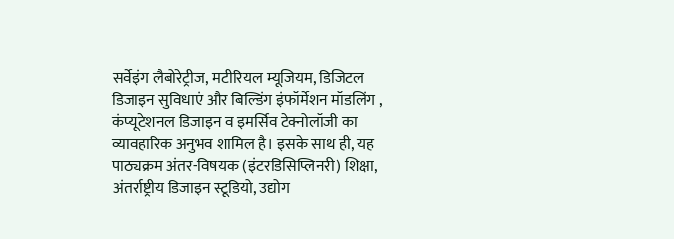सर्वेइंग लैबोरेट्रीज, मटीरियल म्यूजियम, डिजिटल डिजाइन सुविधाएं और बिल्डिंग इंफॉर्मेशन मॉडलिंग , कंप्यूटेशनल डिजाइन व इमर्सिव टेक्नोलॉजी का व्यावहारिक अनुभव शामिल है। इसके साथ ही, यह पाठ्यक्रम अंतर-विषयक (इंटरडिसिप्लिनरी) शिक्षा, अंतर्राष्ट्रीय डिजाइन स्टूडियो, उद्योग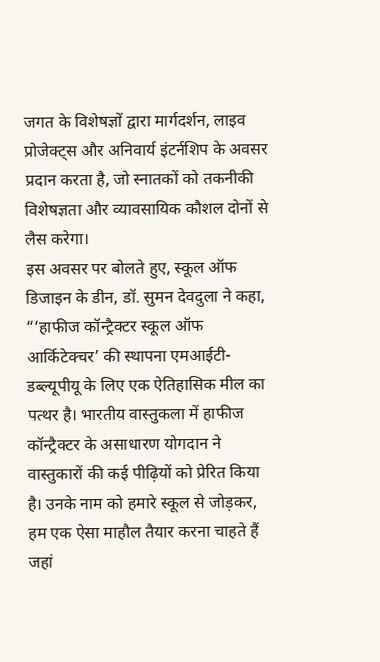जगत के विशेषज्ञों द्वारा मार्गदर्शन, लाइव प्रोजेक्ट्स और अनिवार्य इंटर्नशिप के अवसर प्रदान करता है, जो स्नातकों को तकनीकी विशेषज्ञता और व्यावसायिक कौशल दोनों से लैस करेगा।
इस अवसर पर बोलते हुए, स्कूल ऑफ डिजाइन के डीन, डॉ. सुमन देवदुला ने कहा, “‘हाफीज कॉन्ट्रैक्टर स्कूल ऑफ आर्किटेक्चर’ की स्थापना एमआईटी-डब्ल्यूपीयू के लिए एक ऐतिहासिक मील का पत्थर है। भारतीय वास्तुकला में हाफीज कॉन्ट्रैक्टर के असाधारण योगदान ने वास्तुकारों की कई पीढ़ियों को प्रेरित किया है। उनके नाम को हमारे स्कूल से जोड़कर, हम एक ऐसा माहौल तैयार करना चाहते हैं जहां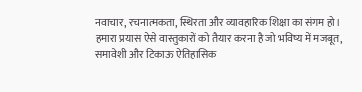नवाचार, रचनात्मकता, स्थिरता और व्यावहारिक शिक्षा का संगम हो। हमारा प्रयास ऐसे वास्तुकारों को तैयार करना है जो भविष्य में मजबूत, समावेशी और टिकाऊ ऐतिहासिक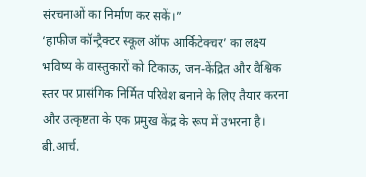संरचनाओं का निर्माण कर सकें।”
‘हाफीज कॉन्ट्रैक्टर स्कूल ऑफ आर्किटेक्चर’ का लक्ष्य भविष्य के वास्तुकारों को टिकाऊ, जन-केंद्रित और वैश्विक स्तर पर प्रासंगिक निर्मित परिवेश बनाने के लिए तैयार करना और उत्कृष्टता के एक प्रमुख केंद्र के रूप में उभरना है। बी.आर्च.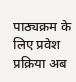पाठ्यक्रम के लिए प्रवेश प्रक्रिया अब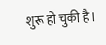शुरू हो चुकी है।